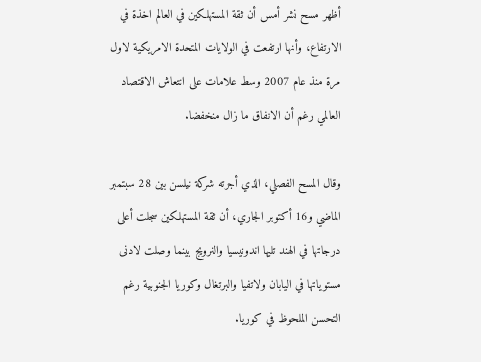أظهر مسح نشر أمس أن ثقة المستهلكين في العالم اخذة في الارتفاع، وأنها ارتفعت في الولايات المتحدة الامريكية لاول مرة منذ عام 2007 وسط علامات على انتعاش الاقتصاد العالمي رغم أن الانفاق ما زال منخفضا.

وقال المسح الفصلي، الذي أجرته شركة نيلسن بين 28 سبتمبر الماضي و16 أكتوبر الجاري، أن ثقة المستهلكين سجلت أعلى درجاتها في الهند تليها اندونيسيا والنرويج بينما وصلت لادنى مستوياتها في اليابان ولاتفيا والبرتغال وكوريا الجنوبية رغم التحسن الملحوظ في كوريا.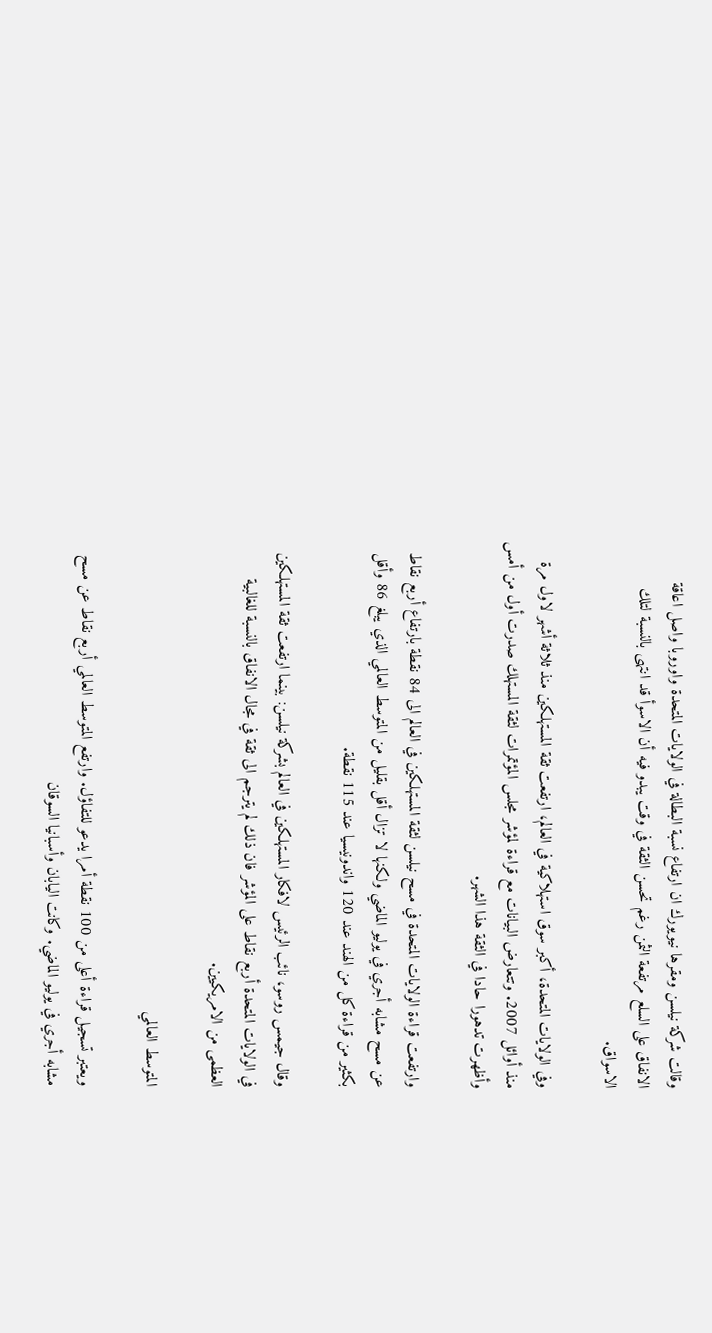وقالت شركة نيلسن ومقرها نيويورك ان ارتفاع نسبة البطالة في الولايات المتحدة واوروبا واصل اعاقة الانفاق على السلع مرتفعة الثمن رغم تحسن الثقة في وقت يبدو فيه أن الاسوأ قد انتهى بالنسبة لتلك الاسواق.

وفي الولايات المتحدة، أكبر سوق استهلاكية في العالم، ارتفعت ثقة المستهلكين منذ ثلاثة أشهر لاول مرة منذ أوائل 2007. وتتعارض البيانات مع قراءة لمؤشر مجلس المؤتمرات لثقة المستهلك صدرت أول من أمس وأظهرت تدهورا حادا في الثقة هذا الشهر.

وارتفعت قراءة الولايات المتحدة في مسح نيلسن لثقة المستهلكين في العالم الى 84 نقطة بارتفاع أربع نقاط عن مسح مشابه أجري في يوليو الماضي ولكنها لا تزال أقل بقليل من المتوسط العالمي الذي يبلغ 86 وأقل بكثير من قراءة كل من الهند عند 120 واندونيسيا عند 115 نقطة.

وقال جيمس روسو، نائب الرئيس لافكار المستهلكين في العالم بشركة نيلسن: بينما ارتفعت ثقة المستهلكين في الولايات المتحدة أربع نقاط على المؤشر فان ذلك لم يترجم الى ثقة في مجال الانفاق بالنسبة للغالبية العظمى من الامريكيين.

المتوسط العالمي

ويعتبر تسجيل قراءة أعلى من 100 نقطة أمرا يدعو للتفاؤل. وارتفع المتوسط العالمي أربع نقاط عن مسح مشابه أجري في يوليو الماضي. وكانت اليابان وأسبانيا السوقان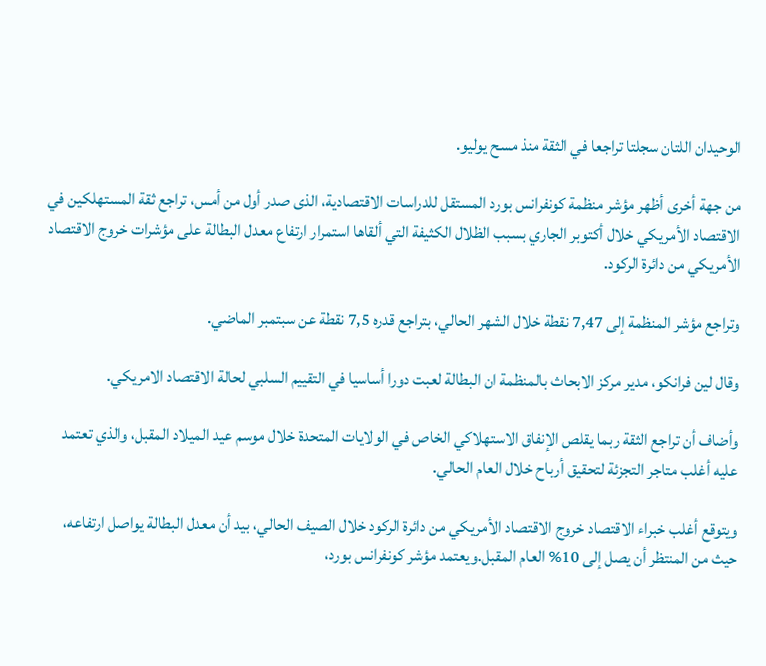الوحيدان اللتان سجلتا تراجعا في الثقة منذ مسح يوليو.

من جهة أخرى أظهر مؤشر منظمة كونفرانس بورد المستقل للدراسات الاقتصادية، الذى صدر أول من أمس، تراجع ثقة المستهلكين في الاقتصاد الأمريكي خلال أكتوبر الجاري بسبب الظلال الكثيفة التي ألقاها استمرار ارتفاع معدل البطالة على مؤشرات خروج الاقتصاد الأمريكي من دائرة الركود.

وتراجع مؤشر المنظمة إلى 7,47 نقطة خلال الشهر الحالي، بتراجع قدره 7,5 نقطة عن سبتمبر الماضي.

وقال لين فرانكو، مدير مركز الابحاث بالمنظمة ان البطالة لعبت دورا أساسيا في التقييم السلبي لحالة الاقتصاد الامريكي.

وأضاف أن تراجع الثقة ربما يقلص الإنفاق الاستهلاكي الخاص في الولايات المتحدة خلال موسم عيد الميلاد المقبل، والذي تعتمد عليه أغلب متاجر التجزئة لتحقيق أرباح خلال العام الحالي.

ويتوقع أغلب خبراء الاقتصاد خروج الاقتصاد الأمريكي من دائرة الركود خلال الصيف الحالي، بيد أن معدل البطالة يواصل ارتفاعه، حيث من المنتظر أن يصل إلى 10% العام المقبل.ويعتمد مؤشر كونفرانس بورد،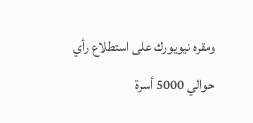ومقره نيويورك على استطلاع رأي حوالي 5000 أسرة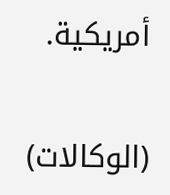أمريكية.

(الوكالات)